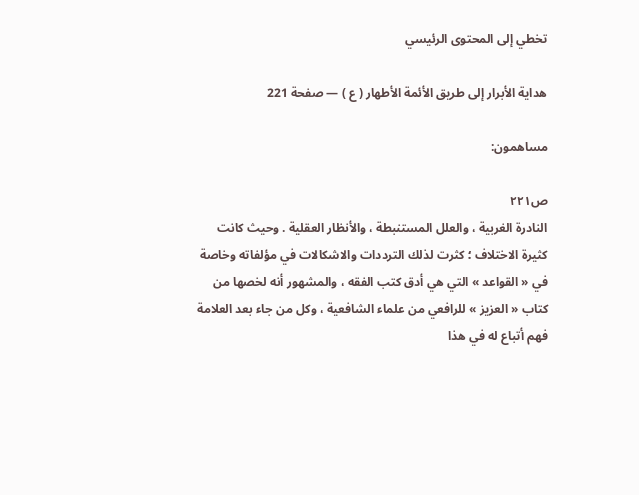تخطي إلى المحتوى الرئيسي

هداية الأبرار إلى طريق الأئمة الأطهار ( ع ) — صفحة 221

مساهمون:

ص٢٢١
النادرة الغربية ، والعلل المستنبطة ، والأنظار العقلية . وحيث كانت كثيرة الاختلاف ؛ كثرت لذلك الترددات والاشكالات في مؤلفاته وخاصة في « القواعد » التي هي أدق كتب الفقه ، والمشهور أنه لخصها من كتاب « العزيز » للرافعي من علماء الشافعية ، وكل من جاء بعد العلامة فهم أتباع له في هذا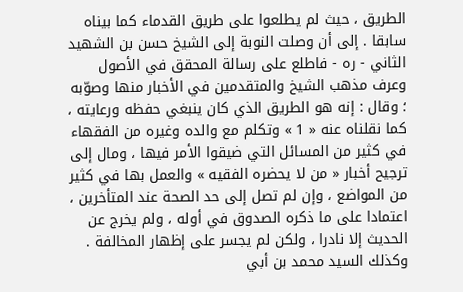الطريق ، حيث لم يطلعوا على طريق القدماء كما بيناه سابقا . إلى أن وصلت النوبة إلى الشيخ حسن بن الشهيد الثاني - ره - فاطلع على رسالة المحقق في الأصول وعرف مذهب الشيخ والمتقدمين في الأخبار منها وصوّبه ؛ وقال : إنه هو الطريق الذي كان ينبغي حفظه ورعايته ، كما نقلناه عنه « 1 » وتكلم مع والده وغيره من الفقهاء في كثير من المسائل التي ضيقوا الأمر فيها ، ومال إلى ترجيح أخبار « من لا يحضره الفقيه » والعمل بها في كثير من المواضع ، وإن لم تصل إلى حد الصحة عند المتأخرين ، اعتمادا على ما ذكره الصدوق في أوله ، ولم يخرج عن الحديث إلا نادرا ، ولكن لم يجسر على إظهار المخالفة . وكذلك السيد محمد بن أبي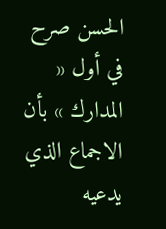الحسن صرح في أول « المدارك » بأن الاجماع الذي يدعيه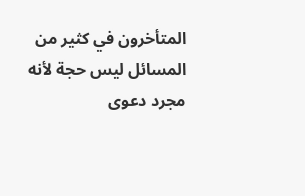المتأخرون في كثير من المسائل ليس حجة لأنه مجرد دعوى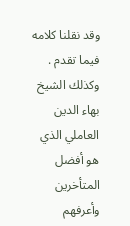وقد نقلنا كلامه فيما تقدم . وكذلك الشيخ بهاء الدين العاملي الذي هو أفضل المتأخرين وأعرفهم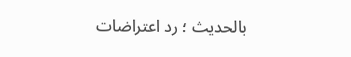بالحديث ؛ رد اعتراضات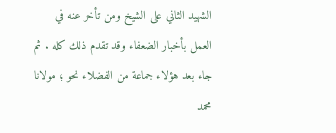الشهيد الثاني على الشيخ ومن تأخر عنه في العمل بأخبار الضعفاء وقد تقدم ذلك كله . ثم جاء بعد هؤلاء جماعة من الفضلاء نحو ؛ مولانا محمد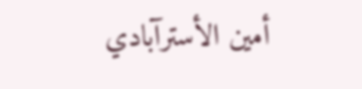أمين الأسترآبادي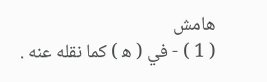هامش
( 1 ) - في ( ه‍ ) كما نقله عنه .